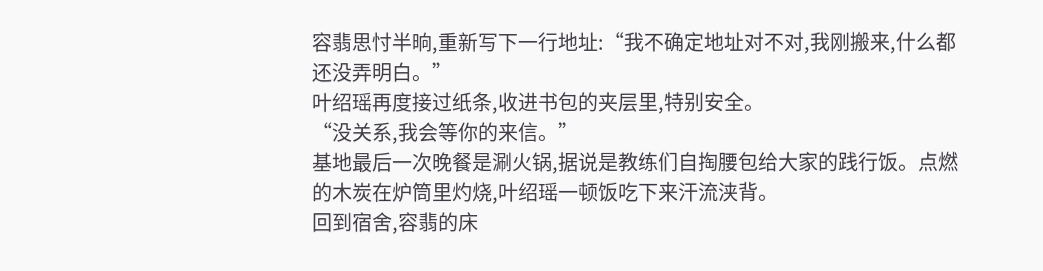容翡思忖半晌,重新写下一行地址:“我不确定地址对不对,我刚搬来,什么都还没弄明白。”
叶绍瑶再度接过纸条,收进书包的夹层里,特别安全。
“没关系,我会等你的来信。”
基地最后一次晚餐是涮火锅,据说是教练们自掏腰包给大家的践行饭。点燃的木炭在炉筒里灼烧,叶绍瑶一顿饭吃下来汗流浃背。
回到宿舍,容翡的床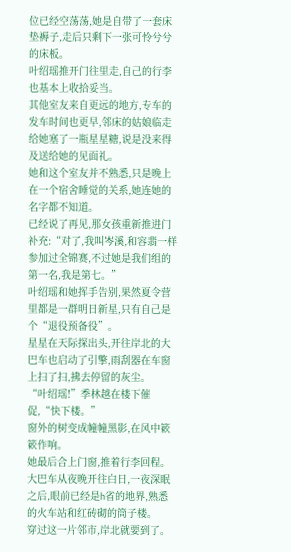位已经空荡荡,她是自带了一套床垫褥子,走后只剩下一张可怜兮兮的床板。
叶绍瑶推开门往里走,自己的行李也基本上收拾妥当。
其他室友来自更远的地方,专车的发车时间也更早,邻床的姑娘临走给她塞了一瓶星星糖,说是没来得及送给她的见面礼。
她和这个室友并不熟悉,只是晚上在一个宿舍睡觉的关系,她连她的名字都不知道。
已经说了再见,那女孩重新推进门补充:“对了,我叫岑溪,和容翡一样参加过全锦赛,不过她是我们组的第一名,我是第七。”
叶绍瑶和她挥手告别,果然夏令营里都是一群明日新星,只有自己是个“退役预备役”。
星星在天际探出头,开往岸北的大巴车也启动了引擎,雨刮器在车窗上扫了扫,拂去停留的灰尘。
“叶绍瑶!”季林越在楼下催促,“快下楼。”
窗外的树变成幢幢黑影,在风中簌簌作响。
她最后合上门窗,推着行李回程。
大巴车从夜晚开往白日,一夜深眠之后,眼前已经是h省的地界,熟悉的火车站和红砖砌的筒子楼。
穿过这一片邻市,岸北就要到了。